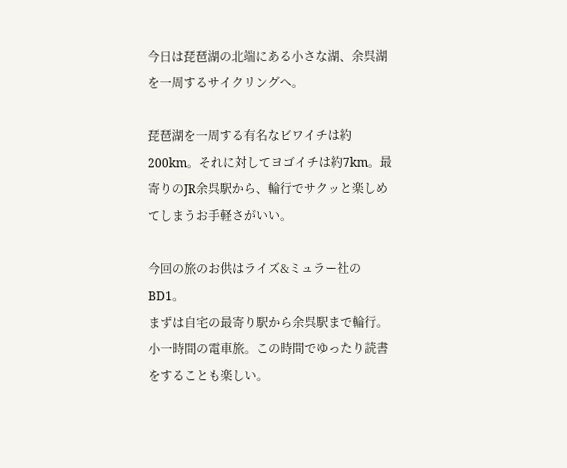今日は琵琶湖の北端にある小さな湖、余呉湖を一周するサイクリングへ。

琵琶湖を一周する有名なビワイチは約200km。それに対してヨゴイチは約7km。最寄りのJR余呉駅から、輪行でサクッと楽しめてしまうお手軽さがいい。

今回の旅のお供はライズ&ミュラー社のBD1。
まずは自宅の最寄り駅から余呉駅まで輪行。
小一時間の電車旅。この時間でゆったり読書をすることも楽しい。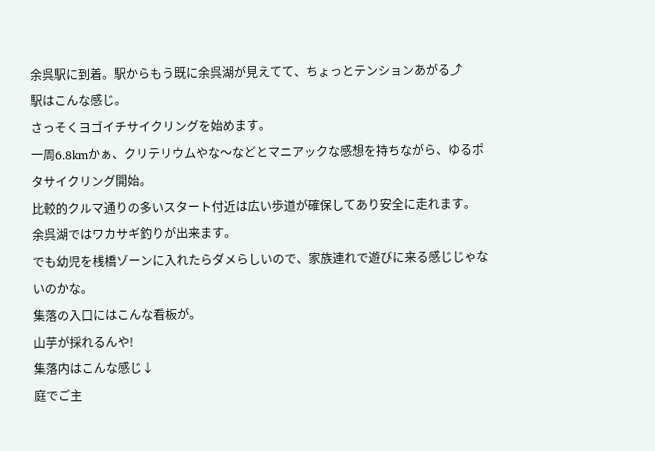余呉駅に到着。駅からもう既に余呉湖が見えてて、ちょっとテンションあがる⤴
駅はこんな感じ。
さっそくヨゴイチサイクリングを始めます。
一周6.8kmかぁ、クリテリウムやな〜などとマニアックな感想を持ちながら、ゆるポタサイクリング開始。
比較的クルマ通りの多いスタート付近は広い歩道が確保してあり安全に走れます。
余呉湖ではワカサギ釣りが出来ます。
でも幼児を桟橋ゾーンに入れたらダメらしいので、家族連れで遊びに来る感じじゃないのかな。
集落の入口にはこんな看板が。
山芋が採れるんや!
集落内はこんな感じ↓
庭でご主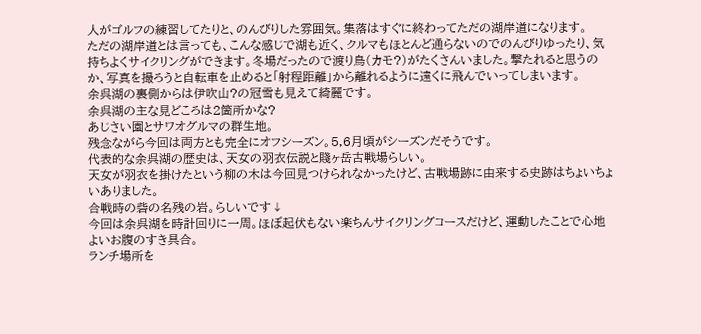人がゴルフの練習してたりと、のんびりした雰囲気。集落はすぐに終わってただの湖岸道になります。
ただの湖岸道とは言っても、こんな感じで湖も近く、クルマもほとんど通らないのでのんびりゆったり、気持ちよくサイクリングができます。冬場だったので渡り鳥(カモ?)がたくさんいました。撃たれると思うのか、写真を撮ろうと自転車を止めると「射程距離」から離れるように遠くに飛んでいってしまいます。
余呉湖の裏側からは伊吹山?の冠雪も見えて綺麗です。
余呉湖の主な見どころは2箇所かな?
あじさい園とサワオグルマの群生地。
残念ながら今回は両方とも完全にオフシーズン。5,6月頃がシーズンだそうです。
代表的な余呉湖の歴史は、天女の羽衣伝説と賤ヶ岳古戦場らしい。
天女が羽衣を掛けたという柳の木は今回見つけられなかったけど、古戦場跡に由来する史跡はちょいちょいありました。
合戦時の砦の名残の岩。らしいです↓
今回は余呉湖を時計回りに一周。ほぼ起伏もない楽ちんサイクリングコースだけど、運動したことで心地よいお腹のすき具合。
ランチ場所を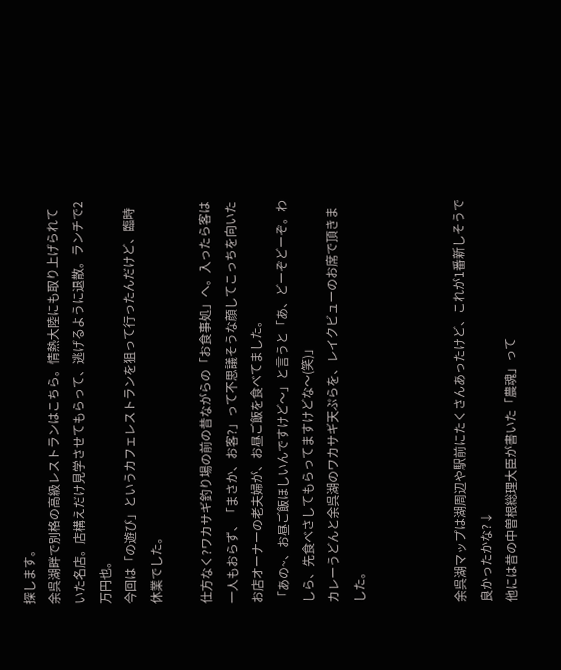探します。
余呉湖畔で別格の高級レストランはこちら。情熱大陸にも取り上げられていた名店。店構えだけ見学させてもらって、逃げるように退散。ランチで2万円也。
今回は「の遊び」というカフェレストランを狙って行ったんだけど、臨時休業でした。

仕方なく?ワカサギ釣り場の前の昔ながらの「お食事処」へ。入ったら客は一人もおらず、「まさか、お客?」って不思議そうな顔してこっちを向いたお店オーナーの老夫婦が、お昼ご飯を食べてました。
「あの~、お昼ご飯ほしいんですけど〜」と言うと「あ、どーぞどーぞ。わしら、先食べさしてもらってますけどな〜(笑)」
カレーうどんと余呉湖のワカサギ天ぷらを、レイクビューのお席で頂きました。



余呉湖マップは湖周辺や駅前にたくさんあったけど、これが1番新しそうで良かったかな?↓
他には昔の中曽根総理大臣が書いた「農魂」って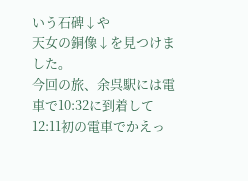いう石碑↓や
天女の銅像↓を見つけました。
今回の旅、余呉駅には電車で10:32に到着して12:11初の電車でかえっ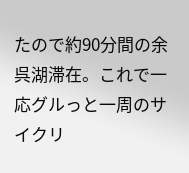たので約90分間の余呉湖滞在。これで一応グルっと一周のサイクリ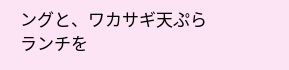ングと、ワカサギ天ぷらランチを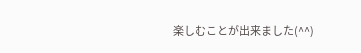楽しむことが出来ました(^^)